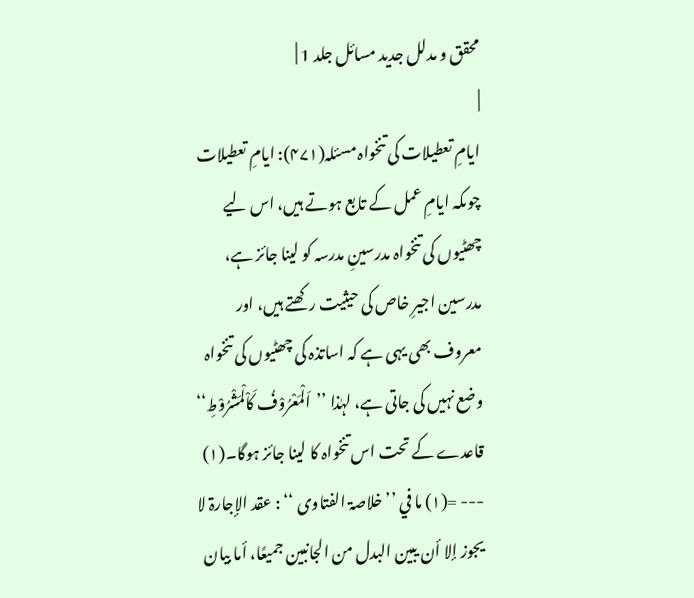محقق و مدلل جدید مسائل جلد 1 |
|
ایامِ تعطیلات کی تنخواہ مسئلہ(۴۷۱): ایامِ تعطیلات چوںکہ ایامِ عمل کے تابع ہوتے ہیں، اس لیے چھٹیوں کی تنخواہ مدرسینِ مدرسہ کو لینا جائز ہے، مدرسین اجیرِ خاص کی حیثیت رکھتے ہیں، اور معروف بھی یہی ہے کہ اساتذہ کی چھٹیوں کی تنخواہ وضع نہیں کی جاتی ہے، لہٰذا ’’اَلْمَعْرُوْفُ کَاْلْمَشْرُوْطِ‘‘ قاعدے کے تحت اس تنخواہ کا لینا جائز ہوگا۔(۱) --- =(۱) ما في ’’ خلاصۃ الفتاوی ‘‘ : عقد الإجارۃ لا یجوز إلا أن یبین البدل من الجانبین جمیعًا، أما بیان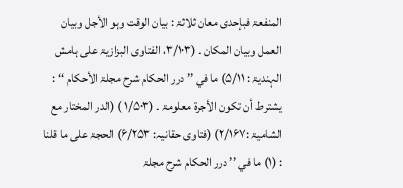المنفعۃ فبإحدی معان ثلاثۃ : بیان الوقت وہو الأجل وبیان العمل وبیان المکان ۔ (۳/۱۰۳، الفتاوی البزازیۃ علی ہامش الہندیۃ : ۵/۱۱) ما في ’’ درر الحکام شرح مجلۃ الأحکام ‘‘ : یشترط أن تکون الأجرۃ معلومۃ ۔ (۱/۵۰۳ ) (الدر المختار مع الشامیۃ :۲/۱۶۷) (فتاوی حقانیہ: ۶/۲۵۳) الحجۃ علی ما قلنا : (۱) ما في ’’ درر الحکام شرح مجلۃ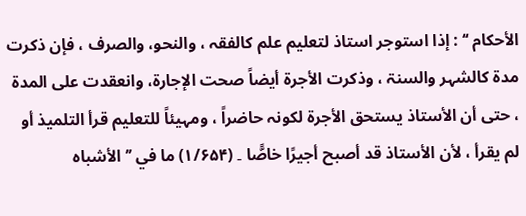الأحکام ‘‘ : إذا استوجر استاذ لتعلیم علم کالفقہ ، والنحو، والصرف ، فإن ذکرت مدۃ کالشہر والسنۃ ، وذکرت الأجرۃ أیضاً صحت الإجارۃ، وانعقدت علی المدۃ ، حتی أن الأستاذ یستحق الأجرۃ لکونہ حاضراً ، ومہیئاً للتعلیم قرأ التلمیذ أو لم یقرأ ، لأن الأستاذ قد أصبح أجیرًا خاصًّا ۔ (۱/۶۵۴) ما في ’’ الأشباہ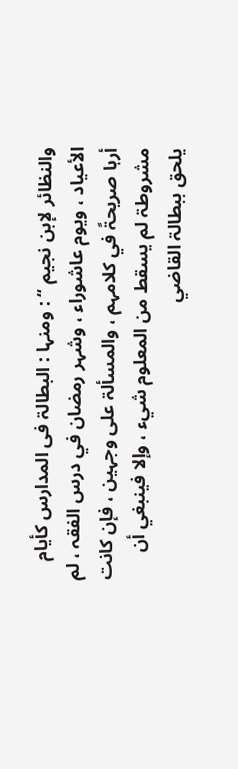والنظائر لإبن نجیم ‘‘ : ومنہا : البطالۃ فی المدارس کأیام الأعیاد ، ویوم عاشوراء ، وشہر رمضان في درس الفقہ ، لم أرہا صریحۃً في کلامہم ، والمسألۃ علی وجہین ، فإن کانت مشروطۃ لم یسقط من المعلوم شيء ، وإلا فینبغي أن یلحق ببطالۃ القاضي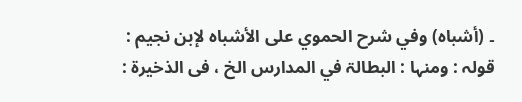۔ (أشباہ) وفي شرح الحموي علی الأشباہ لإبن نجیم : قولہ : ومنہا : البطالۃ في المدارس الخ ، فی الذخیرۃ :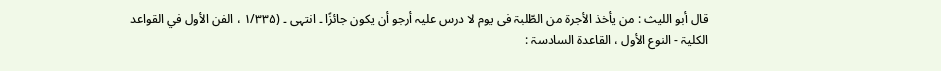قال أبو اللیث : من یأخذ الأجرۃ من الطّلبۃ فی یوم لا درس علیہ أرجو أن یکون جائزًا ۔ انتہی ۔ (۱/۳۳۵ ، الفن الأول في القواعد الکلیۃ - النوع الأول ، القاعدۃ السادسۃ :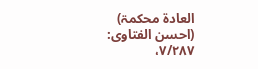العادۃ محکمۃ) (احسن الفتاوی: ۷/۲۸۷،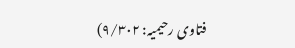فتاوی رحیمیہ: ۹/۳۰۲)